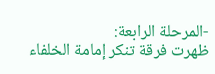-المرحلة الرابعة:
ظهرت فرقة تنكر إمامة الخلفاء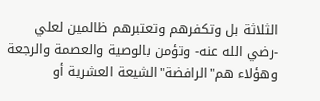الثلاثة بل وتكفرهم وتعتبرهم ظالمين لعلي -رضي الله عنه- وتؤمن بالوصية والعصمة والرجعة وهؤلاء هم"الرافضة"الشيعة العشرية أو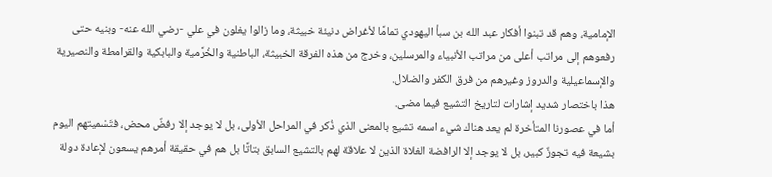الإمامية، وهم قد تبنوا أفكار عبد الله بن سبأ اليهودي تمامًا لأغراض دنيئة خبيثة، وما زالوا يغلون في علي -رضي الله عنه- وبنيه حتى رفعوهم إلى مراتب أعلى من مراتب الأنبياء والمرسلين، وخرج من هذه الفرقة الخبيثة، الباطنية والخُرَّمية والبابكية والقرامطة والنصيرية والإسماعيلية والدروز وغيرهم من فرق الكفر والضلال.
هذا باختصار شديد إشارات لتاريخ التشيع فيما مضى.
أما في عصورنا المتأخرة لم يعد هناك شيء اسمه تشيع بالمعنى الذي ذُكر في المراحل الأولى، بل لا يوجد إلا رفضٌ محض، فتَسْميتهم اليوم بشيعة فيه تجوزٌ كبير، بل لا يوجد إلا الرافضة الغلاة الذين لا علاقة لهم بالتشيع السابق بتاتًا بل هم في حقيقة أمرهم يسعون لإعادة دولة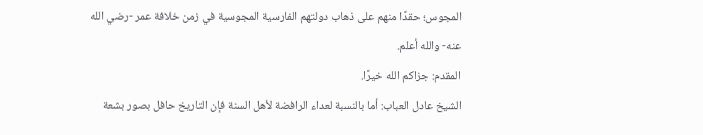المجوس؛ حقدًا منهم على ذهاب دولتهم الفارسية المجوسية في زمن خلافة عمر -رضي الله عنه- والله أعلم.
المقدم: جزاكم الله خيرًا.
الشيخ عادل العباب: أما بالنسبة لعداء الرافضة لأهل السنة فإن التاريخ حافل بصور بشعة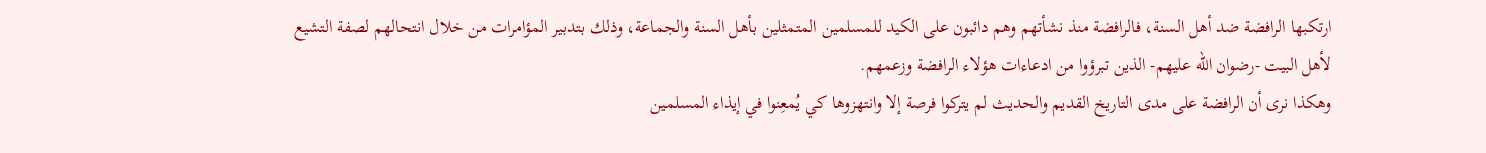ارتكبها الرافضة ضد أهل السنة، فالرافضة منذ نشأتهم وهم دائبون على الكيد للمسلمين المتمثلين بأهل السنة والجماعة، وذلك بتدبير المؤامرات من خلال انتحالهم لصفة التشيع لأهل البيت -رضوان الله عليهم- الذين تبرؤوا من ادعاءات هؤلاء الرافضة وزعمهم.
وهكذا نرى أن الرافضة على مدى التاريخ القديم والحديث لم يتركوا فرصة إلا وانتهزوها كي يُمعِنوا في إيذاء المسلمين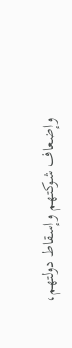وإضعاف شوكتهم وإسقاط دولتهم،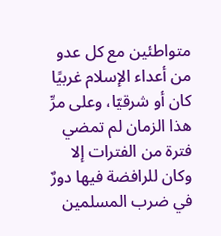متواطئين مع كل عدو من أعداء الإسلام غربيًا كان أو شرقيّا، وعلى مرِّ هذا الزمان لم تمضي فترة من الفترات إلا وكان للرافضة فيها دورٌ في ضرب المسلمين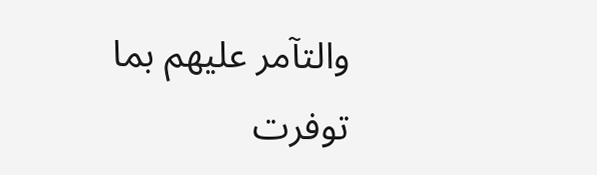والتآمر عليهم بما توفرت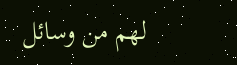لهم من وسائل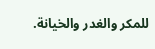للمكر والغدر والخيانة.